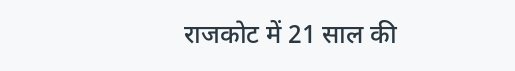राजकोट में 21 साल की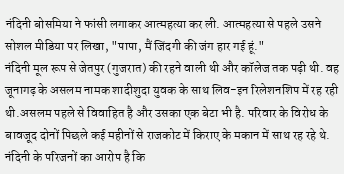नंदिनी बोसमिया ने फांसी लगाकर आत्महत्या कर ली. आत्महत्या से पहले उसने सोशल मीडिया पर लिखा, "पापा, मैं जिंदगी की जंग हार गई हूं."
नंदिनी मूल रूप से जेतपुर (गुजरात) की रहने वाली थी और कॉलेज तक पढ़ी थी. वह जूनागढ़ के असलम नामक शादीशुदा युवक के साथ लिव-इन रिलेशनशिप में रह रही थी.असलम पहले से विवाहित है और उसका एक बेटा भी है. परिवार के विरोध के बावजूद दोनों पिछले कई महीनों से राजकोट में किराए के मकान में साथ रह रहे थे.
नंदिनी के परिजनों का आरोप है कि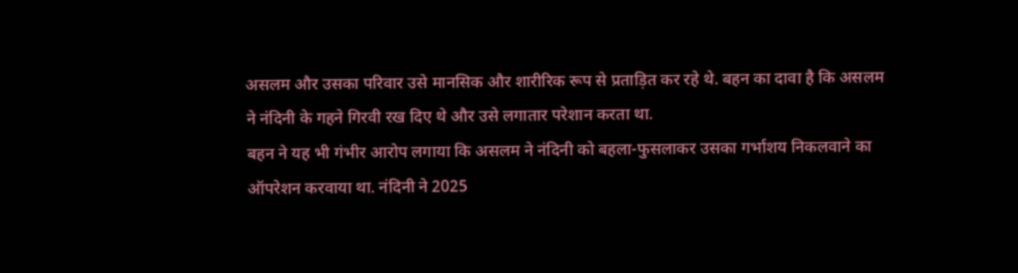असलम और उसका परिवार उसे मानसिक और शारीरिक रूप से प्रताड़ित कर रहे थे. बहन का दावा है कि असलम ने नंदिनी के गहने गिरवी रख दिए थे और उसे लगातार परेशान करता था.
बहन ने यह भी गंभीर आरोप लगाया कि असलम ने नंदिनी को बहला-फुसलाकर उसका गर्भाशय निकलवाने का ऑपरेशन करवाया था. नंदिनी ने 2025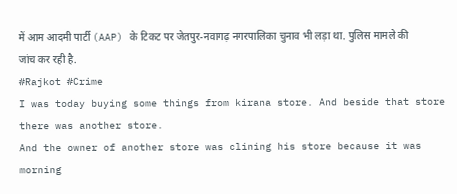में आम आदमी पार्टी (AAP) के टिकट पर जेतपुर-नवागढ़ नगरपालिका चुनाव भी लड़ा था. पुलिस मामले की जांच कर रही है.
#Rajkot #Crime
I was today buying some things from kirana store. And beside that store there was another store.
And the owner of another store was clining his store because it was morning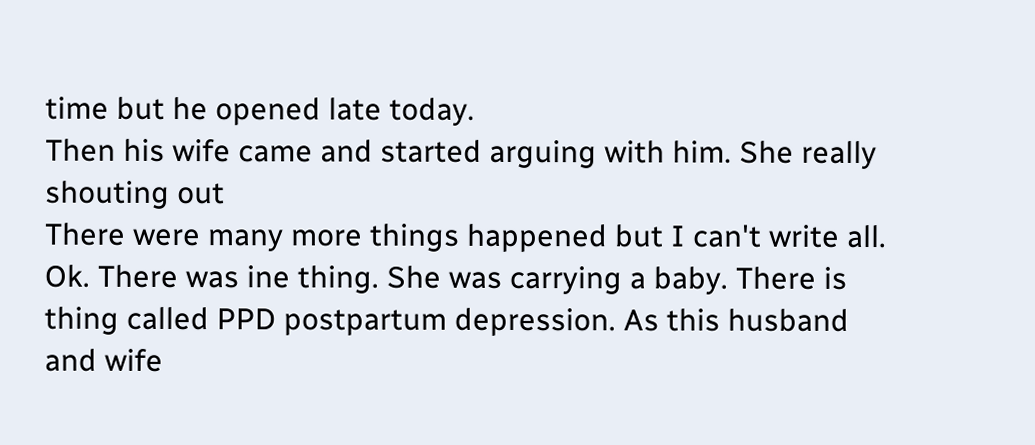time but he opened late today.
Then his wife came and started arguing with him. She really shouting out
There were many more things happened but I can't write all.
Ok. There was ine thing. She was carrying a baby. There is thing called PPD postpartum depression. As this husband and wife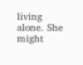living alone. She might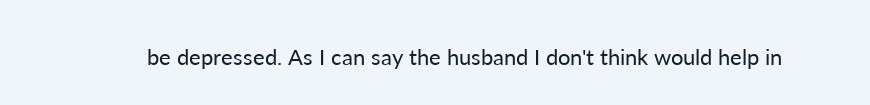be depressed. As I can say the husband I don't think would help in